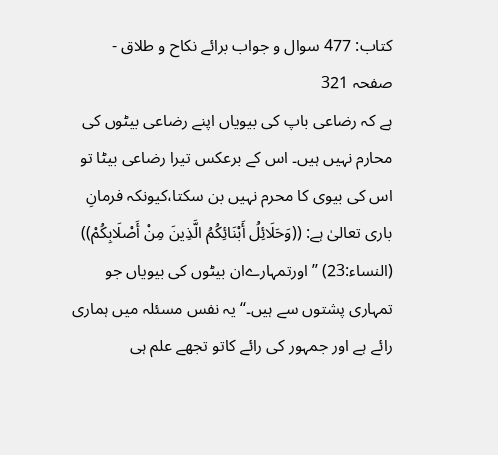کتاب: 477 سوال و جواب برائے نکاح و طلاق - صفحہ 321
ہے کہ رضاعی باپ کی بیویاں اپنے رضاعی بیٹوں کی محارم نہیں ہیں۔ اس کے برعکس تیرا رضاعی بیٹا تو اس کی بیوی کا محرم نہیں بن سکتا،کیونکہ فرمانِ باری تعالیٰ ہے: ((وَحَلَائِلُ أَبْنَائِكُمُ الَّذِينَ مِنْ أَصْلَابِكُمْ)) (النساء:23) ’’اورتمہارےان بیٹوں کی بیویاں جو تمہاری پشتوں سے ہیں۔‘‘ یہ نفس مسئلہ میں ہماری رائے ہے اور جمہور کی رائے کاتو تجھے علم ہی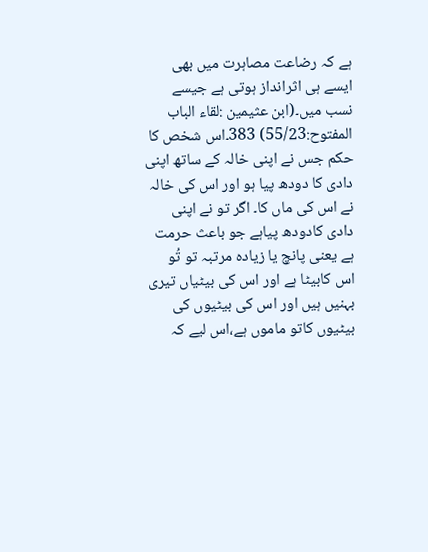ہے کہ رضاعت مصاہرت میں بھی ایسے ہی اثرانداز ہوتی ہے جیسے نسب میں۔(ابن عثيمين :لقاء الباب المفتوح:55/23) 383۔اس شخص کا حکم جس نے اپنی خالہ کے ساتھ اپنی دادی کا دودھ پیا ہو اور اس کی خالہ نے اس کی ماں کا۔ اگر تو نے اپنی دادی کادودھ پیاہے جو باعث حرمت ہے یعنی پانچ یا زیادہ مرتبہ تو تُو اس کابیٹا ہے اور اس کی بیٹیاں تیری بہنیں ہیں اور اس کی بیٹیوں کی بیٹیوں کاتو ماموں ہے،اس لیے کہ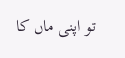تو اپنی ماں کا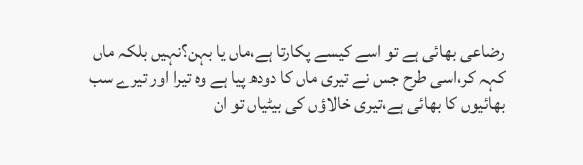رضاعی بھائی ہے تو اسے کیسے پکارتا ہے،ماں یا بہن؟نہیں بلکہ ماں کہہ کر،اسی طرح جس نے تیری ماں کا دودھ پیا ہے وہ تیرا اور تیرے سب بھائیوں کا بھائی ہے،تیری خالاؤں کی بیٹیاں تو ان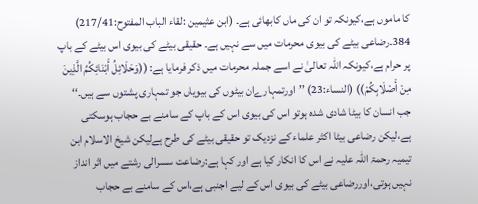کا ماموں ہے،کیونکہ تو ان کی ماں کابھائی ہے۔ (ابن عثيمين :لقاء الباب المفتوح:217/41) 384۔رضاعی بیٹے کی بیوی محرمات میں سے نہیں ہے۔ حقیقی بیٹے کی بیوی اس بیٹے کے باپ پر حرام ہے،کیونکہ اللہ تعالیٰ نے اسے جملہ محرمات میں ذکر فرمایا ہے: ((وَحَلَائِلُ أَبْنَائِكُمُ الَّذِينَ مِنْ أَصْلَابِكُمْ)) (النساء:23) ’’اورتمہارےان بیٹوں کی بیویاں جو تمہاری پشتوں سے ہیں۔‘‘ جب انسان کا بیٹا شادی شدہ ہوتو اس کی بیوی اس کے باپ کے سامنے بے حجاب ہوسکتی ہے،لیکن رضاعی بیٹا اکثر علماء کے نزدیک تو حقیقی بیٹے کی طرح ہےلیکن شیخ الاسلام ابن تیمیہ رحمۃ اللہ علیہ نے اس کا انکار کیا ہے اور کہا ہے:رضاعت سسرالی رشتے میں اثر انداز نہیں ہوتی،اوررضاعی بیٹے کی بیوی اس کے لیے اجنبی ہے،اس کے سامنے بے حجاب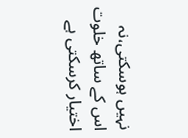نہیں ہوسکتی،نہ اس کے ساتھ خلوت اختیار کرسکتی ہے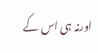اورنہ ہی اس کے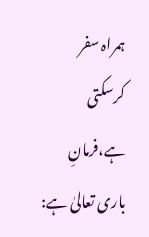ہمراہ سفر کرسکتی ہے،فرمانِ باری تعالیٰ ہے: